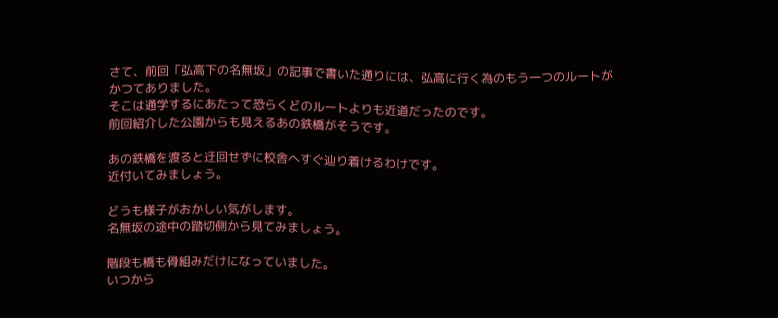さて、前回「弘高下の名無坂」の記事で書いた通りには、弘高に行く為のもう一つのルートがかつてありました。
そこは通学するにあたって恐らくどのルートよりも近道だったのです。
前回紹介した公園からも見えるあの鉄橋がそうです。

あの鉄橋を渡ると迂回せずに校舎へすぐ辿り着けるわけです。
近付いてみましょう。

どうも様子がおかしい気がします。
名無坂の途中の踏切側から見てみましょう。

階段も橋も骨組みだけになっていました。
いつから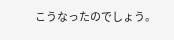こうなったのでしょう。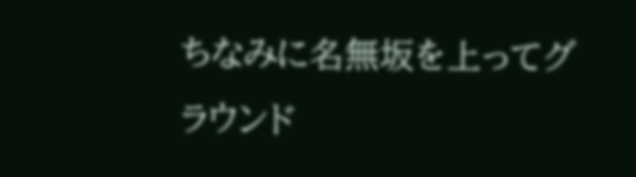ちなみに名無坂を上ってグラウンド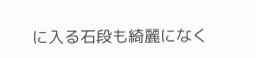に入る石段も綺麗になく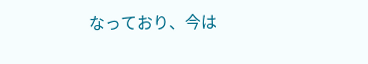なっており、今は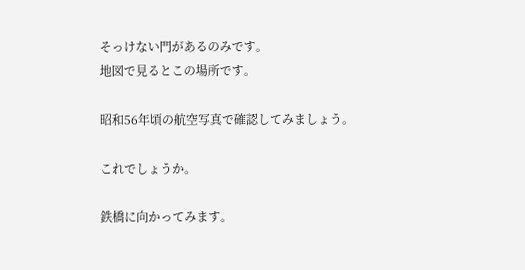そっけない門があるのみです。
地図で見るとこの場所です。

昭和56年頃の航空写真で確認してみましょう。

これでしょうか。

鉄橋に向かってみます。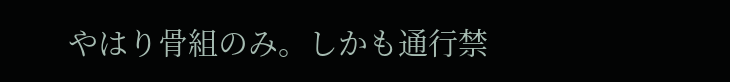やはり骨組のみ。しかも通行禁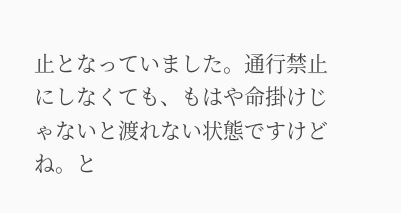止となっていました。通行禁止にしなくても、もはや命掛けじゃないと渡れない状態ですけどね。と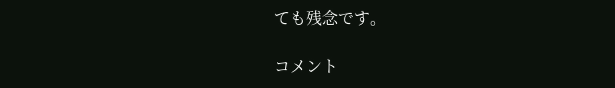ても残念です。

コメント